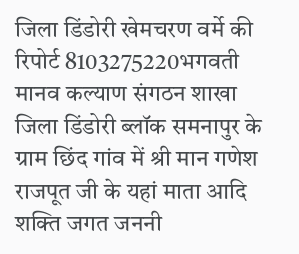जिला डिंडोरी खेमचरण वर्मे की रिपोर्ट 8103275220भगवती मानव कल्याण संगठन शाखा जिला डिंडोरी ब्लॉक समनापुर के ग्राम छिंद गांव में श्री मान गणेश राजपूत जी के यहां माता आदि शक्ति जगत जननी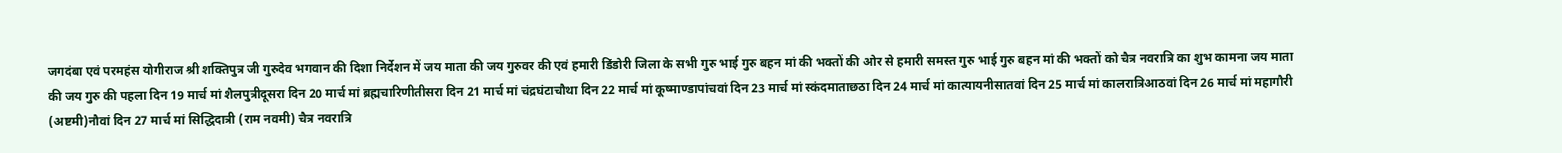जगदंबा एवं परमहंस योगीराज श्री शक्तिपुत्र जी गुरुदेव भगवान की दिशा निर्देशन में जय माता की जय गुरुवर की एवं हमारी डिंडोरी जिला के सभी गुरु भाई गुरु बहन मां की भक्तों की ओर से हमारी समस्त गुरु भाई गुरु बहन मां की भक्तों को चैत्र नवरात्रि का शुभ कामना जय माता की जय गुरु की पहला दिन 19 मार्च मां शैलपुत्रीदूसरा दिन 20 मार्च मां ब्रह्मचारिणीतीसरा दिन 21 मार्च मां चंद्रघंटाचौथा दिन 22 मार्च मां कूष्माण्डापांचवां दिन 23 मार्च मां स्कंदमाताछठा दिन 24 मार्च मां कात्यायनीसातवां दिन 25 मार्च मां कालरात्रिआठवां दिन 26 मार्च मां महागौरी (अष्टमी)नौवां दिन 27 मार्च मां सिद्धिदात्री (राम नवमी) चैत्र नवरात्रि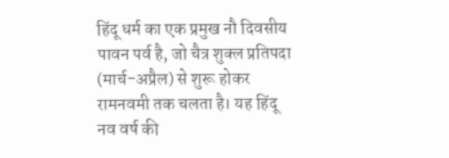हिंदू धर्म का एक प्रमुख नौ दिवसीय पावन पर्व है, जो चैत्र शुक्ल प्रतिपदा (मार्च-अप्रैल) से शुरू होकर रामनवमी तक चलता है। यह हिंदू नव वर्ष की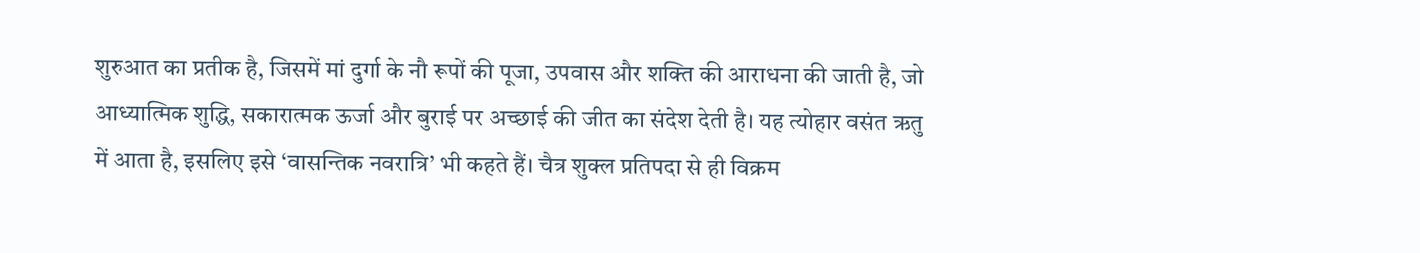शुरुआत का प्रतीक है, जिसमें मां दुर्गा के नौ रूपों की पूजा, उपवास और शक्ति की आराधना की जाती है, जो आध्यात्मिक शुद्धि, सकारात्मक ऊर्जा और बुराई पर अच्छाई की जीत का संदेश देती है। यह त्योहार वसंत ऋतु में आता है, इसलिए इसे ‘वासन्तिक नवरात्रि’ भी कहते हैं। चैत्र शुक्ल प्रतिपदा से ही विक्रम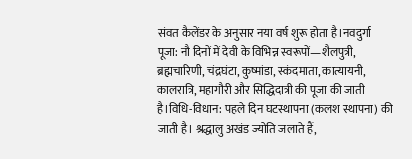संवत कैलेंडर के अनुसार नया वर्ष शुरू होता है।नवदुर्गा पूजा: नौ दिनों में देवी के विभिन्न स्वरूपों—शैलपुत्री, ब्रह्मचारिणी, चंद्रघंटा, कुष्मांडा, स्कंदमाता, कात्यायनी, कालरात्रि, महागौरी और सिद्धिदात्री की पूजा की जाती है।विधि-विधान: पहले दिन घटस्थापना (कलश स्थापना) की जाती है। श्रद्धालु अखंड ज्योति जलाते हैं,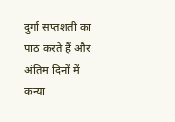दुर्गा सप्तशती का पाठ करते हैं और अंतिम दिनों में कन्या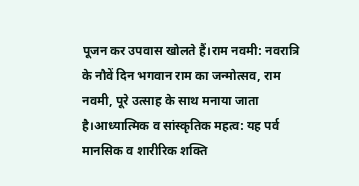पूजन कर उपवास खोलते हैं।राम नवमी: नवरात्रि के नौवें दिन भगवान राम का जन्मोत्सव, राम नवमी, पूरे उत्साह के साथ मनाया जाता है।आध्यात्मिक व सांस्कृतिक महत्व: यह पर्व मानसिक व शारीरिक शक्ति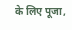के लिए पूजा,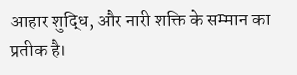आहार शुद्धि, और नारी शक्ति के सम्मान का प्रतीक है।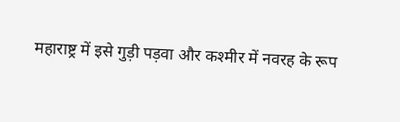महाराष्ट्र में इसे गुड़ी पड़वा और कश्मीर में नवरह के रूप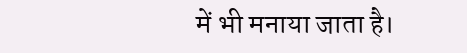में भी मनाया जाता है।